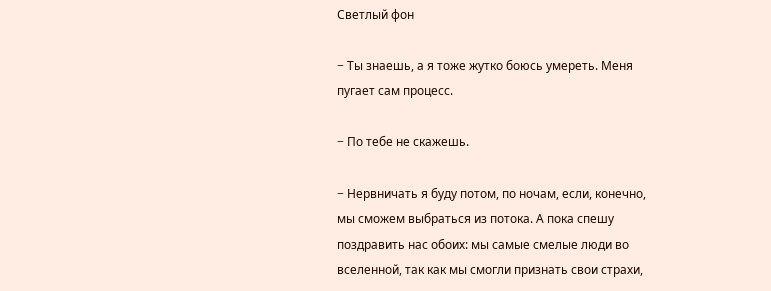Светлый фон

− Ты знаешь, а я тоже жутко боюсь умереть. Меня пугает сам процесс.

− По тебе не скажешь.

− Нервничать я буду потом, по ночам, если, конечно, мы сможем выбраться из потока. А пока спешу поздравить нас обоих: мы самые смелые люди во вселенной, так как мы смогли признать свои страхи,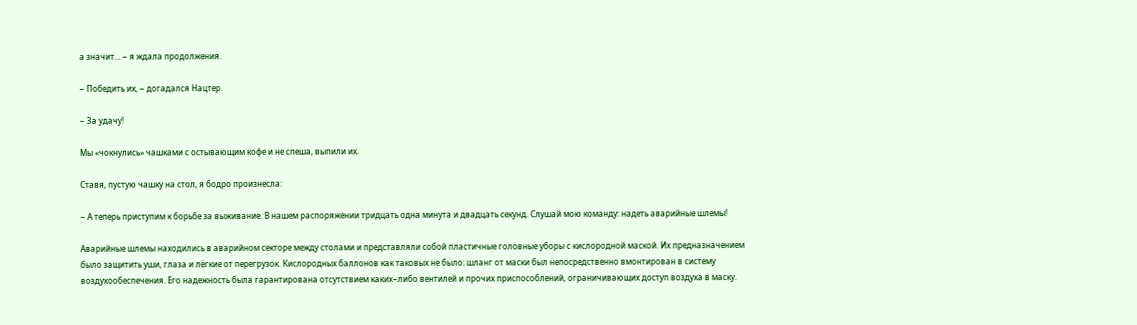а значит… − я ждала продолжения.

− Победить их, − догадался Нацтер.

− За удачу!

Мы «чокнулись» чашками с остывающим кофе и не спеша, выпили их.

Ставя, пустую чашку на стол, я бодро произнесла:

− А теперь приступим к борьбе за выживание. В нашем распоряжении тридцать одна минута и двадцать секунд. Слушай мою команду: надеть аварийные шлемы!

Аварийные шлемы находились в аварийном секторе между столами и представляли собой пластичные головные уборы с кислородной маской. Их предназначением было защитить уши, глаза и лёгкие от перегрузок. Кислородных баллонов как таковых не было: шланг от маски был непосредственно вмонтирован в систему воздухообеспечения. Его надежность была гарантирована отсутствием каких−либо вентилей и прочих приспособлений, ограничивающих доступ воздуха в маску.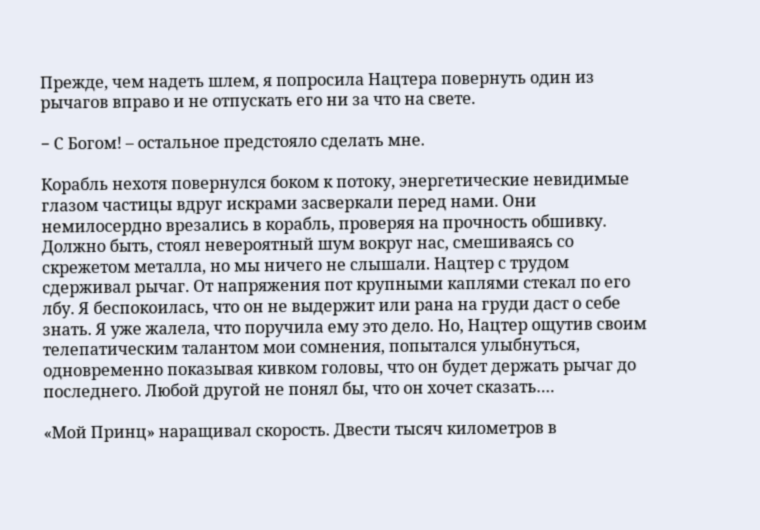Прежде, чем надеть шлем, я попросила Нацтера повернуть один из рычагов вправо и не отпускать его ни за что на свете.

− С Богом! – остальное предстояло сделать мне.

Корабль нехотя повернулся боком к потоку, энергетические невидимые глазом частицы вдруг искрами засверкали перед нами. Они немилосердно врезались в корабль, проверяя на прочность обшивку. Должно быть, стоял невероятный шум вокруг нас, смешиваясь со скрежетом металла, но мы ничего не слышали. Нацтер с трудом сдерживал рычаг. От напряжения пот крупными каплями стекал по его лбу. Я беспокоилась, что он не выдержит или рана на груди даст о себе знать. Я уже жалела, что поручила ему это дело. Но, Нацтер ощутив своим телепатическим талантом мои сомнения, попытался улыбнуться, одновременно показывая кивком головы, что он будет держать рычаг до последнего. Любой другой не понял бы, что он хочет сказать….

«Мой Принц» наращивал скорость. Двести тысяч километров в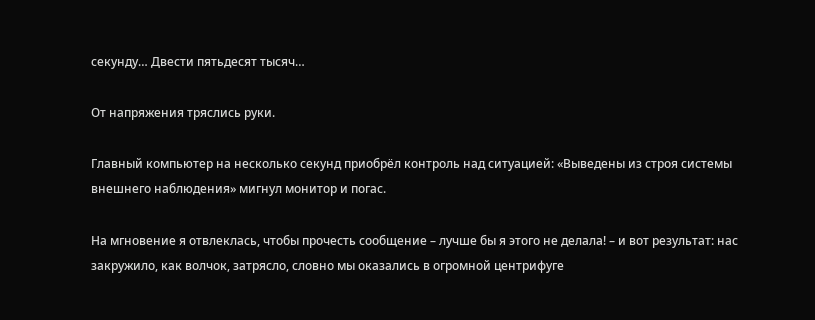секунду… Двести пятьдесят тысяч…

От напряжения тряслись руки.

Главный компьютер на несколько секунд приобрёл контроль над ситуацией: «Выведены из строя системы внешнего наблюдения» мигнул монитор и погас.

На мгновение я отвлеклась, чтобы прочесть сообщение – лучше бы я этого не делала! – и вот результат: нас закружило, как волчок, затрясло, словно мы оказались в огромной центрифуге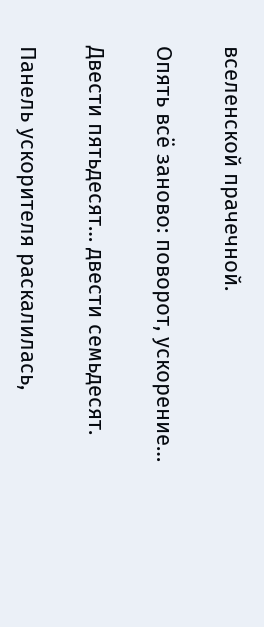вселенской прачечной.

Опять всё заново: поворот, ускорение…

Двести пятьдесят… двести семьдесят.

Панель ускорителя раскалилась,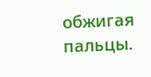обжигая пальцы.